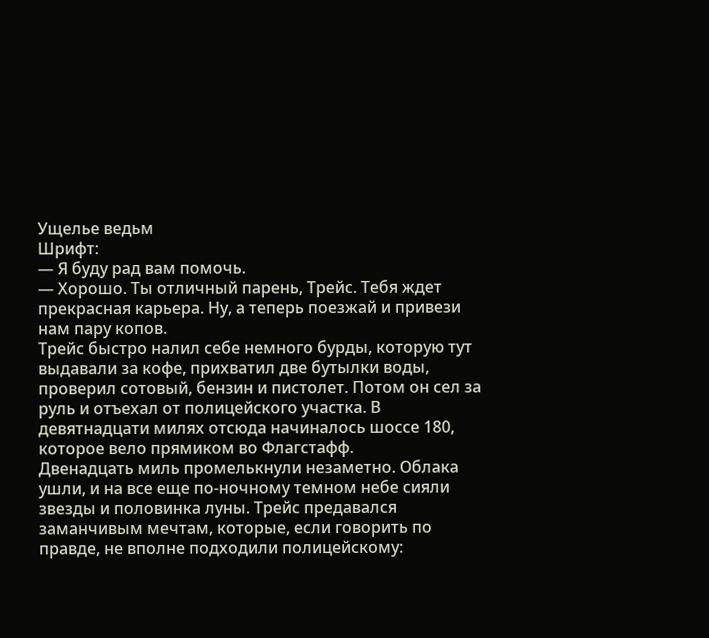Ущелье ведьм
Шрифт:
— Я буду рад вам помочь.
— Хорошо. Ты отличный парень, Трейс. Тебя ждет прекрасная карьера. Ну, а теперь поезжай и привези нам пару копов.
Трейс быстро налил себе немного бурды, которую тут выдавали за кофе, прихватил две бутылки воды, проверил сотовый, бензин и пистолет. Потом он сел за руль и отъехал от полицейского участка. В девятнадцати милях отсюда начиналось шоссе 180, которое вело прямиком во Флагстафф.
Двенадцать миль промелькнули незаметно. Облака ушли, и на все еще по-ночному темном небе сияли звезды и половинка луны. Трейс предавался заманчивым мечтам, которые, если говорить по правде, не вполне подходили полицейскому: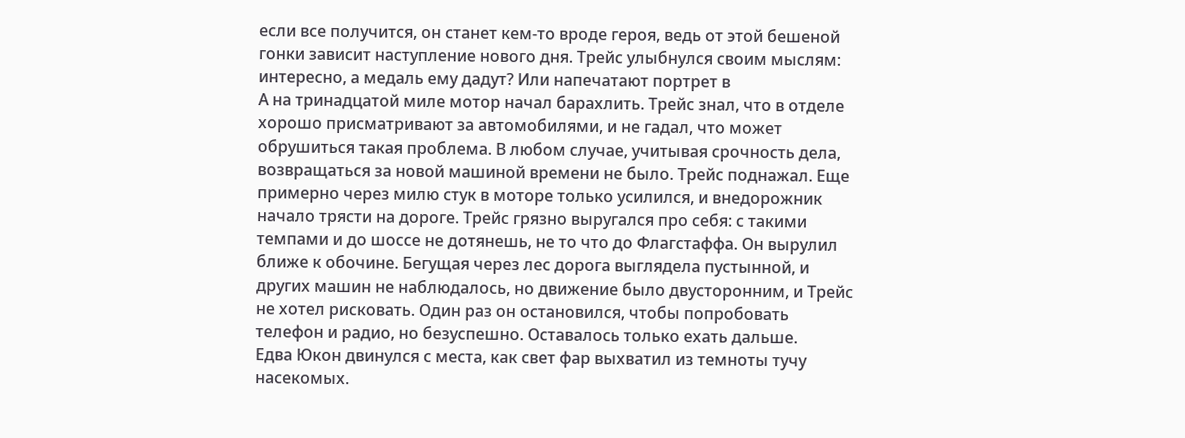если все получится, он станет кем-то вроде героя, ведь от этой бешеной гонки зависит наступление нового дня. Трейс улыбнулся своим мыслям: интересно, а медаль ему дадут? Или напечатают портрет в
А на тринадцатой миле мотор начал барахлить. Трейс знал, что в отделе хорошо присматривают за автомобилями, и не гадал, что может обрушиться такая проблема. В любом случае, учитывая срочность дела, возвращаться за новой машиной времени не было. Трейс поднажал. Еще примерно через милю стук в моторе только усилился, и внедорожник начало трясти на дороге. Трейс грязно выругался про себя: с такими темпами и до шоссе не дотянешь, не то что до Флагстаффа. Он вырулил ближе к обочине. Бегущая через лес дорога выглядела пустынной, и других машин не наблюдалось, но движение было двусторонним, и Трейс не хотел рисковать. Один раз он остановился, чтобы попробовать телефон и радио, но безуспешно. Оставалось только ехать дальше.
Едва Юкон двинулся с места, как свет фар выхватил из темноты тучу насекомых.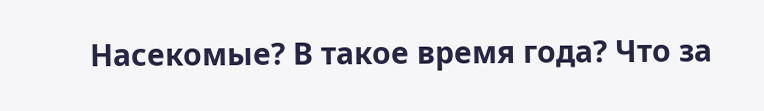Насекомые? В такое время года? Что за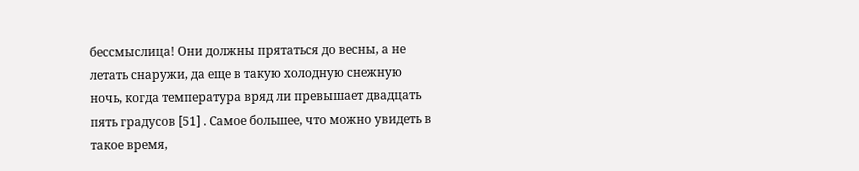бессмыслица! Они должны прятаться до весны, а не летать снаружи, да еще в такую холодную снежную ночь, когда температура вряд ли превышает двадцать пять градусов [51] . Самое большее, что можно увидеть в такое время,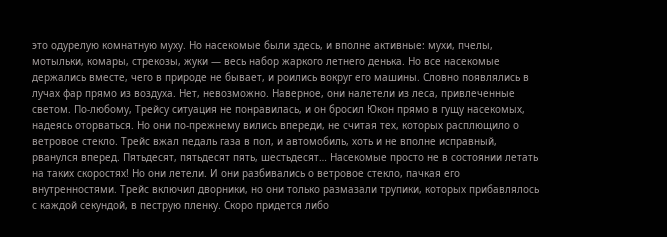это одурелую комнатную муху. Но насекомые были здесь, и вполне активные: мухи, пчелы, мотыльки, комары, стрекозы, жуки — весь набор жаркого летнего денька. Но все насекомые держались вместе, чего в природе не бывает, и роились вокруг его машины. Словно появлялись в лучах фар прямо из воздуха. Нет, невозможно. Наверное, они налетели из леса, привлеченные светом. По-любому, Трейсу ситуация не понравилась, и он бросил Юкон прямо в гущу насекомых, надеясь оторваться. Но они по-прежнему вились впереди, не считая тех, которых расплющило о ветровое стекло. Трейс вжал педаль газа в пол, и автомобиль, хоть и не вполне исправный, рванулся вперед. Пятьдесят, пятьдесят пять, шестьдесят… Насекомые просто не в состоянии летать на таких скоростях! Но они летели. И они разбивались о ветровое стекло, пачкая его внутренностями. Трейс включил дворники, но они только размазали трупики, которых прибавлялось с каждой секундой, в пеструю пленку. Скоро придется либо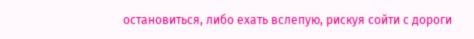остановиться, либо ехать вслепую, рискуя сойти с дороги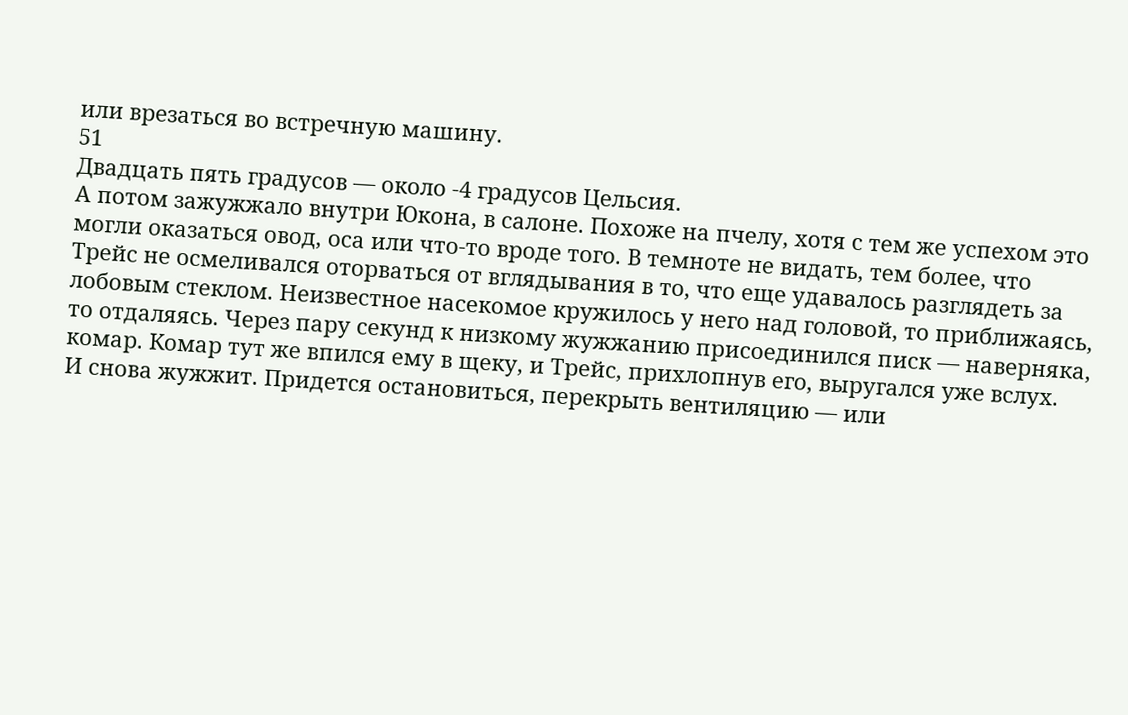или врезаться во встречную машину.
51
Двадцать пять градусов — около -4 градусов Цельсия.
А потом зажужжало внутри Юкона, в салоне. Похоже на пчелу, хотя с тем же успехом это могли оказаться овод, оса или что-то вроде того. В темноте не видать, тем более, что Трейс не осмеливался оторваться от вглядывания в то, что еще удавалось разглядеть за лобовым стеклом. Неизвестное насекомое кружилось у него над головой, то приближаясь, то отдаляясь. Через пару секунд к низкому жужжанию присоединился писк — наверняка, комар. Комар тут же впился ему в щеку, и Трейс, прихлопнув его, выругался уже вслух.
И снова жужжит. Придется остановиться, перекрыть вентиляцию — или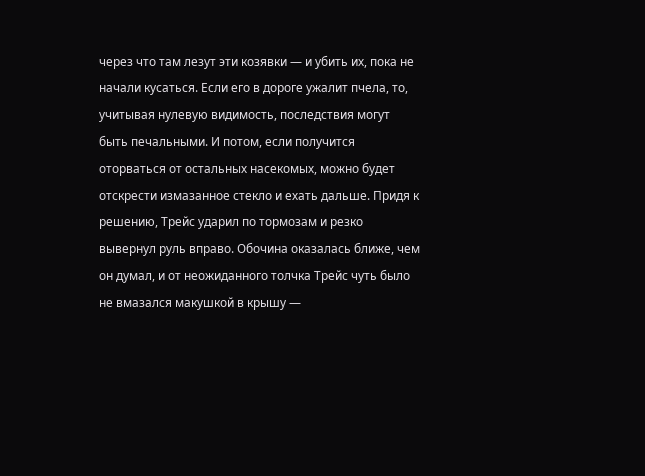через что там лезут эти козявки — и убить их, пока не начали кусаться. Если его в дороге ужалит пчела, то, учитывая нулевую видимость, последствия могут быть печальными. И потом, если получится оторваться от остальных насекомых, можно будет отскрести измазанное стекло и ехать дальше. Придя к решению, Трейс ударил по тормозам и резко вывернул руль вправо. Обочина оказалась ближе, чем он думал, и от неожиданного толчка Трейс чуть было не вмазался макушкой в крышу —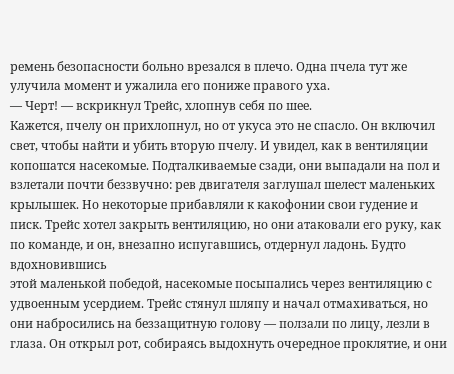ремень безопасности больно врезался в плечо. Одна пчела тут же улучила момент и ужалила его пониже правого уха.
— Черт! — вскрикнул Трейс, хлопнув себя по шее.
Кажется, пчелу он прихлопнул, но от укуса это не спасло. Он включил свет, чтобы найти и убить вторую пчелу. И увидел, как в вентиляции копошатся насекомые. Подталкиваемые сзади, они выпадали на пол и взлетали почти беззвучно: рев двигателя заглушал шелест маленьких крылышек. Но некоторые прибавляли к какофонии свои гудение и писк. Трейс хотел закрыть вентиляцию, но они атаковали его руку, как по команде, и он, внезапно испугавшись, отдернул ладонь. Будто вдохновившись
этой маленькой победой, насекомые посыпались через вентиляцию с удвоенным усердием. Трейс стянул шляпу и начал отмахиваться, но они набросились на беззащитную голову — ползали по лицу, лезли в глаза. Он открыл рот, собираясь выдохнуть очередное проклятие, и они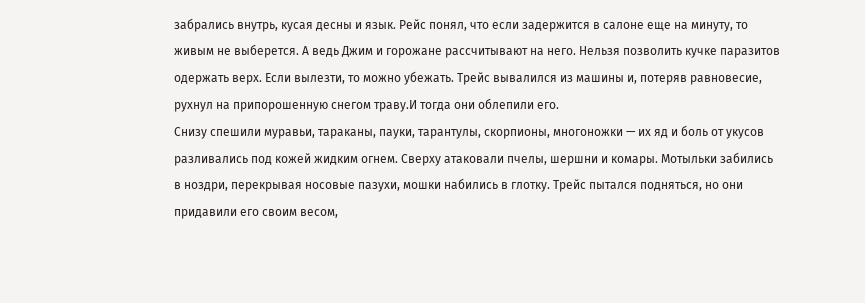забрались внутрь, кусая десны и язык. Рейс понял, что если задержится в салоне еще на минуту, то живым не выберется. А ведь Джим и горожане рассчитывают на него. Нельзя позволить кучке паразитов одержать верх. Если вылезти, то можно убежать. Трейс вывалился из машины и, потеряв равновесие, рухнул на припорошенную снегом траву.И тогда они облепили его.
Снизу спешили муравьи, тараканы, пауки, тарантулы, скорпионы, многоножки — их яд и боль от укусов разливались под кожей жидким огнем. Сверху атаковали пчелы, шершни и комары. Мотыльки забились в ноздри, перекрывая носовые пазухи, мошки набились в глотку. Трейс пытался подняться, но они придавили его своим весом,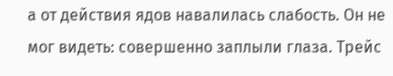а от действия ядов навалилась слабость. Он не мог видеть: совершенно заплыли глаза. Трейс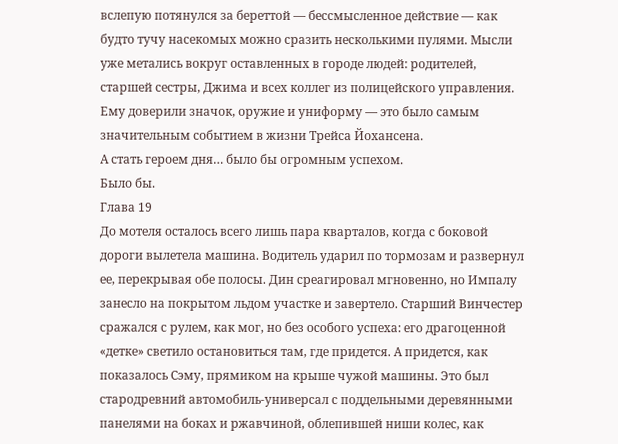вслепую потянулся за береттой — бессмысленное действие — как будто тучу насекомых можно сразить несколькими пулями. Мысли уже метались вокруг оставленных в городе людей: родителей, старшей сестры, Джима и всех коллег из полицейского управления.
Ему доверили значок, оружие и униформу — это было самым значительным событием в жизни Трейса Йохансена.
А стать героем дня… было бы огромным успехом.
Было бы.
Глава 19
До мотеля осталось всего лишь пара кварталов, когда с боковой дороги вылетела машина. Водитель ударил по тормозам и развернул ее, перекрывая обе полосы. Дин среагировал мгновенно, но Импалу занесло на покрытом льдом участке и завертело. Старший Винчестер сражался с рулем, как мог, но без особого успеха: его драгоценной «детке» светило остановиться там, где придется. А придется, как показалось Сэму, прямиком на крыше чужой машины. Это был стародревний автомобиль-универсал с поддельными деревянными панелями на боках и ржавчиной, облепившей ниши колес, как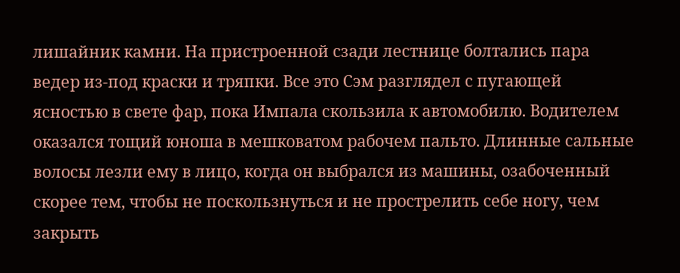лишайник камни. На пристроенной сзади лестнице болтались пара ведер из-под краски и тряпки. Все это Сэм разглядел с пугающей ясностью в свете фар, пока Импала скользила к автомобилю. Водителем оказался тощий юноша в мешковатом рабочем пальто. Длинные сальные волосы лезли ему в лицо, когда он выбрался из машины, озабоченный скорее тем, чтобы не поскользнуться и не прострелить себе ногу, чем закрыть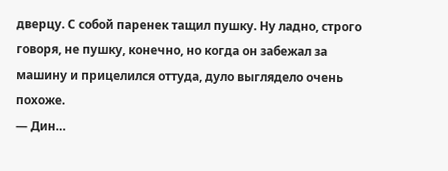дверцу. С собой паренек тащил пушку. Ну ладно, строго говоря, не пушку, конечно, но когда он забежал за машину и прицелился оттуда, дуло выглядело очень похоже.
— Дин…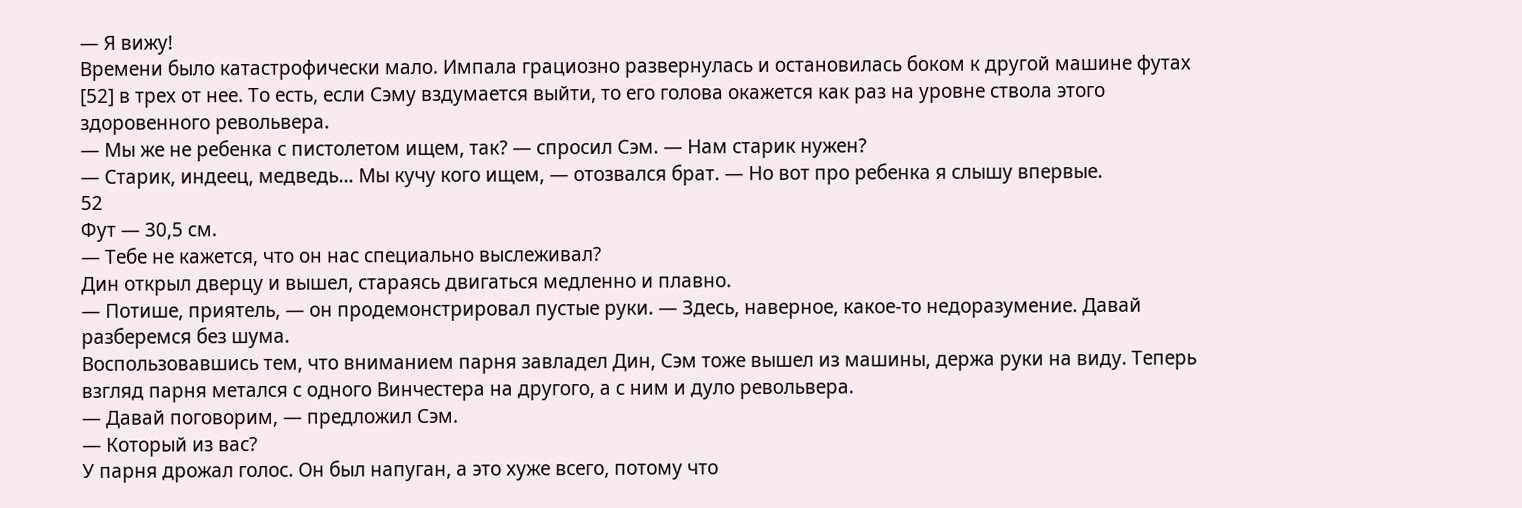— Я вижу!
Времени было катастрофически мало. Импала грациозно развернулась и остановилась боком к другой машине футах [52] в трех от нее. То есть, если Сэму вздумается выйти, то его голова окажется как раз на уровне ствола этого здоровенного револьвера.
— Мы же не ребенка с пистолетом ищем, так? — спросил Сэм. — Нам старик нужен?
— Старик, индеец, медведь… Мы кучу кого ищем, — отозвался брат. — Но вот про ребенка я слышу впервые.
52
Фут — 30,5 см.
— Тебе не кажется, что он нас специально выслеживал?
Дин открыл дверцу и вышел, стараясь двигаться медленно и плавно.
— Потише, приятель, — он продемонстрировал пустые руки. — Здесь, наверное, какое-то недоразумение. Давай разберемся без шума.
Воспользовавшись тем, что вниманием парня завладел Дин, Сэм тоже вышел из машины, держа руки на виду. Теперь взгляд парня метался с одного Винчестера на другого, а с ним и дуло револьвера.
— Давай поговорим, — предложил Сэм.
— Который из вас?
У парня дрожал голос. Он был напуган, а это хуже всего, потому что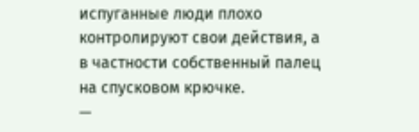испуганные люди плохо контролируют свои действия, а в частности собственный палец на спусковом крючке.
—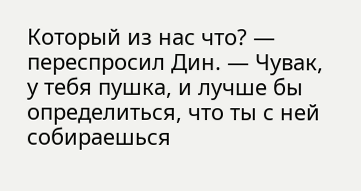Который из нас что? — переспросил Дин. — Чувак, у тебя пушка, и лучше бы определиться, что ты с ней собираешься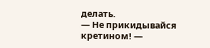делать.
— Не прикидывайся кретином! —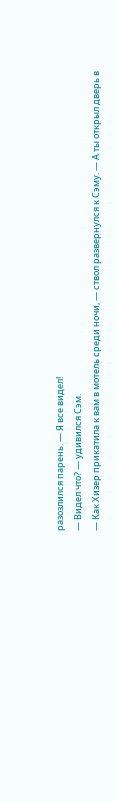разозлился парень. — Я все видел!
— Видел что? — удивился Сэм.
— Как Хизер прикатила к вам в мотель среди ночи, — ствол развернулся к Сэму. — А ты открыл дверь в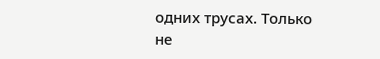одних трусах. Только не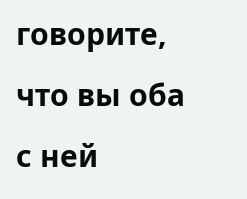говорите, что вы оба с ней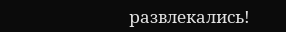развлекались!